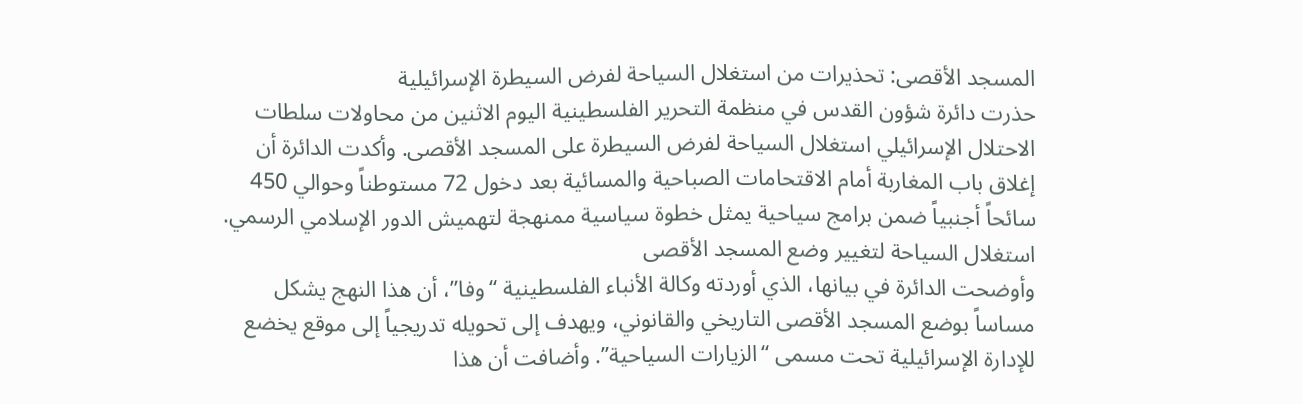المسجد الأقصى: تحذيرات من استغلال السياحة لفرض السيطرة الإسرائيلية
حذرت دائرة شؤون القدس في منظمة التحرير الفلسطينية اليوم الاثنين من محاولات سلطات الاحتلال الإسرائيلي استغلال السياحة لفرض السيطرة على المسجد الأقصى. وأكدت الدائرة أن إغلاق باب المغاربة أمام الاقتحامات الصباحية والمسائية بعد دخول 72 مستوطناً وحوالي 450 سائحاً أجنبياً ضمن برامج سياحية يمثل خطوة سياسية ممنهجة لتهميش الدور الإسلامي الرسمي.
استغلال السياحة لتغيير وضع المسجد الأقصى
وأوضحت الدائرة في بيانها، الذي أوردته وكالة الأنباء الفلسطينية “وفا”، أن هذا النهج يشكل مساساً بوضع المسجد الأقصى التاريخي والقانوني، ويهدف إلى تحويله تدريجياً إلى موقع يخضع للإدارة الإسرائيلية تحت مسمى “الزيارات السياحية”. وأضافت أن هذا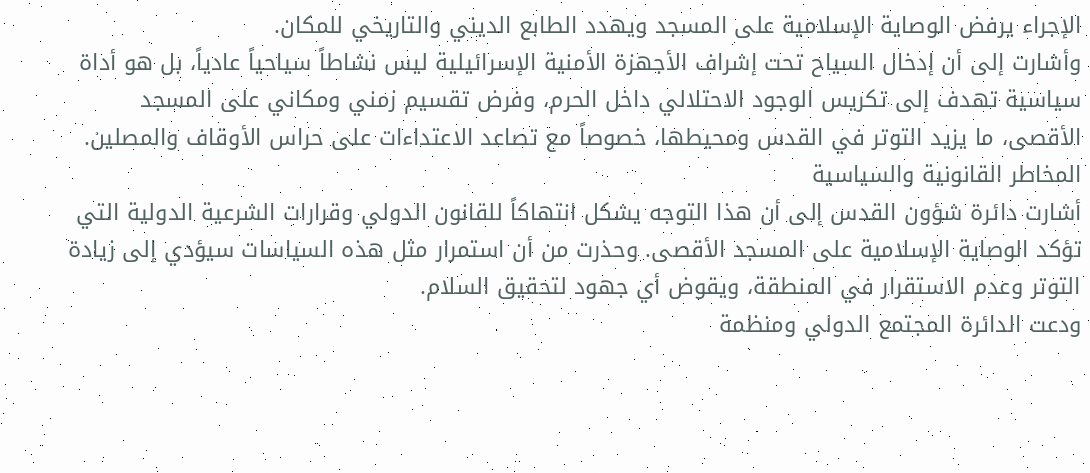الإجراء يرفض الوصاية الإسلامية على المسجد ويهدد الطابع الديني والتاريخي للمكان.
وأشارت إلى أن إدخال السياح تحت إشراف الأجهزة الأمنية الإسرائيلية ليس نشاطاً سياحياً عادياً، بل هو أداة سياسية تهدف إلى تكريس الوجود الاحتلالي داخل الحرم، وفرض تقسيم زمني ومكاني على المسجد الأقصى، ما يزيد التوتر في القدس ومحيطها، خصوصاً مع تصاعد الاعتداءات على حراس الأوقاف والمصلين.
المخاطر القانونية والسياسية
أشارت دائرة شؤون القدس إلى أن هذا التوجه يشكل انتهاكاً للقانون الدولي وقرارات الشرعية الدولية التي تؤكد الوصاية الإسلامية على المسجد الأقصى. وحذرت من أن استمرار مثل هذه السياسات سيؤدي إلى زيادة التوتر وعدم الاستقرار في المنطقة، ويقوض أي جهود لتحقيق السلام.
ودعت الدائرة المجتمع الدولي ومنظمة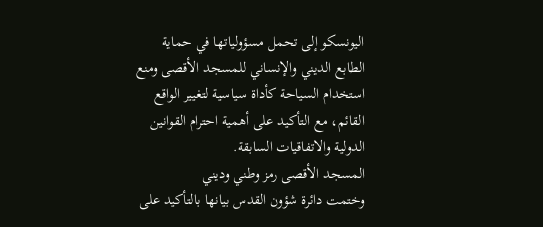اليونسكو إلى تحمل مسؤولياتها في حماية الطابع الديني والإنساني للمسجد الأقصى ومنع استخدام السياحة كأداة سياسية لتغيير الواقع القائم، مع التأكيد على أهمية احترام القوانين الدولية والاتفاقيات السابقة.
المسجد الأقصى رمز وطني وديني
وختمت دائرة شؤون القدس بيانها بالتأكيد على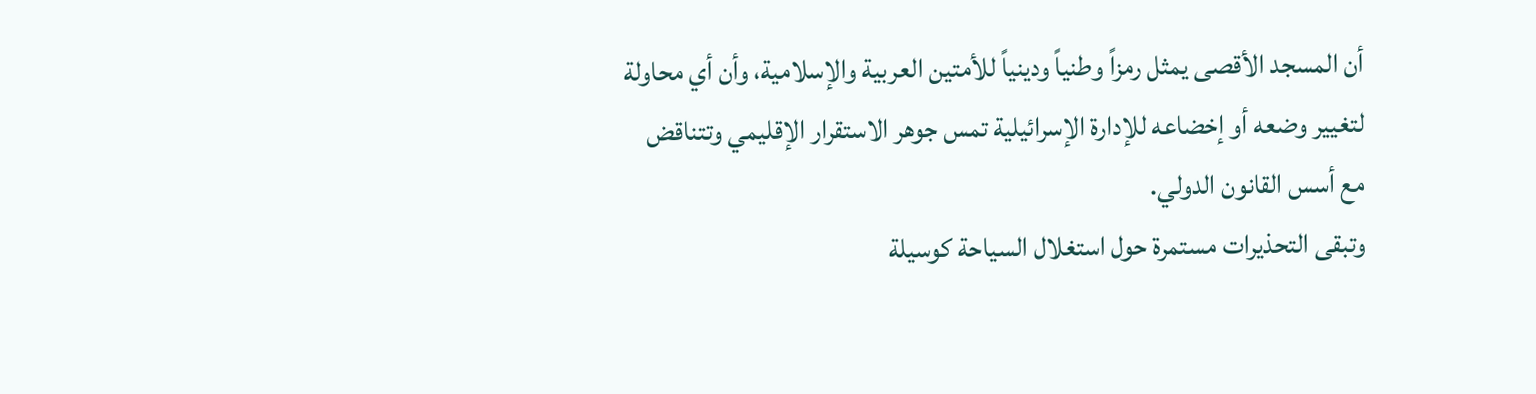أن المسجد الأقصى يمثل رمزاً وطنياً ودينياً للأمتين العربية والإسلامية، وأن أي محاولة لتغيير وضعه أو إخضاعه للإدارة الإسرائيلية تمس جوهر الاستقرار الإقليمي وتتناقض مع أسس القانون الدولي.
وتبقى التحذيرات مستمرة حول استغلال السياحة كوسيلة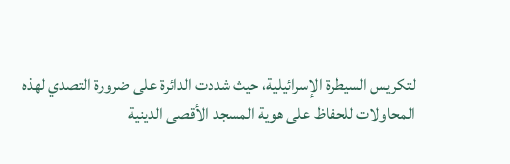لتكريس السيطرة الإسرائيلية، حيث شددت الدائرة على ضرورة التصدي لهذه المحاولات للحفاظ على هوية المسجد الأقصى الدينية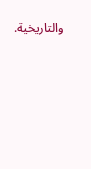والتاريخية.